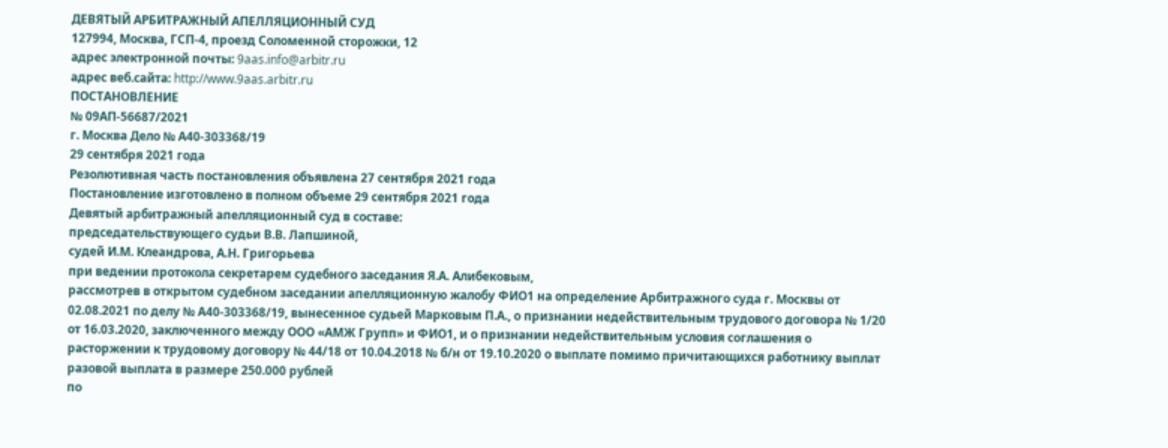ДЕВЯТЫЙ АРБИТРАЖНЫЙ АПЕЛЛЯЦИОННЫЙ СУД
127994, Москва, ГСП-4, проезд Соломенной cторожки, 12
адрес электронной почты: 9aas.info@arbitr.ru
адрес веб.сайта: http://www.9aas.arbitr.ru
ПОСТАНОВЛЕНИЕ
№ 09АП-56687/2021
г. Москва Дело № А40-303368/19
29 сентября 2021 года
Резолютивная часть постановления объявлена 27 сентября 2021 года
Постановление изготовлено в полном объеме 29 сентября 2021 года
Девятый арбитражный апелляционный суд в составе:
председательствующего судьи В.В. Лапшиной,
судей И.М. Клеандрова, А.Н. Григорьева
при ведении протокола секретарем судебного заседания Я.А. Алибековым,
рассмотрев в открытом судебном заседании апелляционную жалобу ФИО1 на определение Арбитражного суда г. Москвы от 02.08.2021 по делу № А40-303368/19, вынесенное судьей Марковым П.А., о признании недействительным трудового договора № 1/20 от 16.03.2020, заключенного между ООО «АМЖ Групп» и ФИО1, и о признании недействительным условия соглашения о расторжении к трудовому договору № 44/18 от 10.04.2018 № б/н от 19.10.2020 о выплате помимо причитающихся работнику выплат разовой выплата в размере 250.000 рублей
по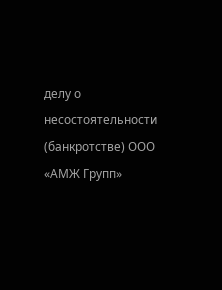делу о несостоятельности (банкротстве) ООО «АМЖ Групп»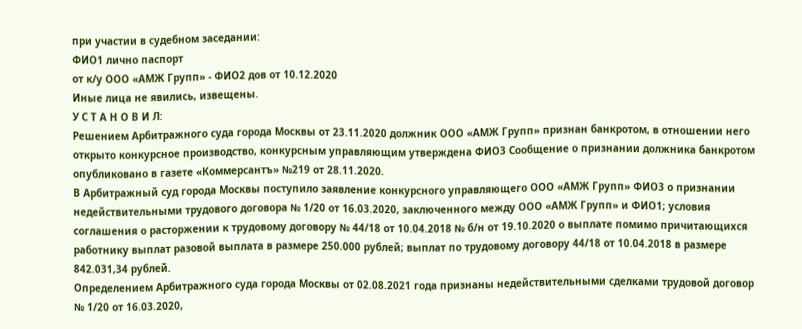при участии в судебном заседании:
ФИО1 лично паспорт
от к/у ООО «АМЖ Групп» - ФИО2 дов от 10.12.2020
Иные лица не явились, извещены.
У С Т А Н О В И Л:
Решением Арбитражного суда города Москвы от 23.11.2020 должник ООО «АМЖ Групп» признан банкротом, в отношении него открыто конкурсное производство, конкурсным управляющим утверждена ФИО3 Сообщение о признании должника банкротом опубликовано в газете «Коммерсантъ» №219 от 28.11.2020.
В Арбитражный суд города Москвы поступило заявление конкурсного управляющего ООО «АМЖ Групп» ФИО3 о признании недействительными трудового договора № 1/20 от 16.03.2020, заключенного между ООО «АМЖ Групп» и ФИО1; условия соглашения о расторжении к трудовому договору № 44/18 от 10.04.2018 № б/н от 19.10.2020 о выплате помимо причитающихся работнику выплат разовой выплата в размере 250.000 рублей; выплат по трудовому договору 44/18 от 10.04.2018 в размере 842.031,34 рублей.
Определением Арбитражного суда города Москвы от 02.08.2021 года признаны недействительными сделками трудовой договор № 1/20 от 16.03.2020,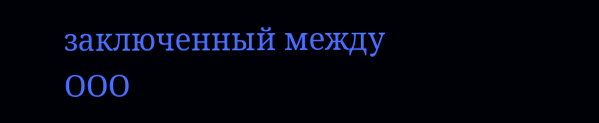заключенный между ООО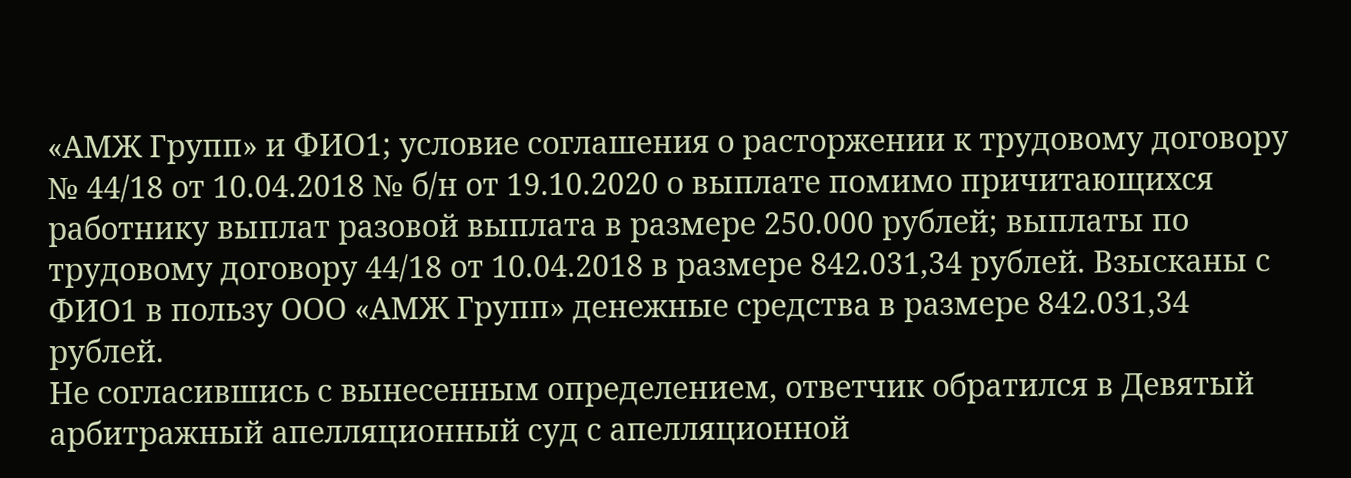«АМЖ Групп» и ФИО1; условие соглашения о расторжении к трудовому договору № 44/18 от 10.04.2018 № б/н от 19.10.2020 о выплате помимо причитающихся работнику выплат разовой выплата в размере 250.000 рублей; выплаты по трудовому договору 44/18 от 10.04.2018 в размере 842.031,34 рублей. Взысканы с ФИО1 в пользу ООО «АМЖ Групп» денежные средства в размере 842.031,34 рублей.
Не согласившись с вынесенным определением, ответчик обратился в Девятый арбитражный апелляционный суд с апелляционной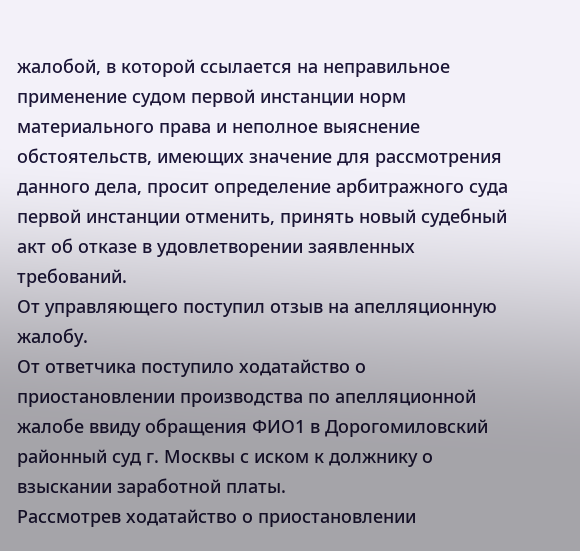жалобой, в которой ссылается на неправильное применение судом первой инстанции норм материального права и неполное выяснение обстоятельств, имеющих значение для рассмотрения данного дела, просит определение арбитражного суда первой инстанции отменить, принять новый судебный акт об отказе в удовлетворении заявленных требований.
От управляющего поступил отзыв на апелляционную жалобу.
От ответчика поступило ходатайство о приостановлении производства по апелляционной жалобе ввиду обращения ФИО1 в Дорогомиловский районный суд г. Москвы с иском к должнику о взыскании заработной платы.
Рассмотрев ходатайство о приостановлении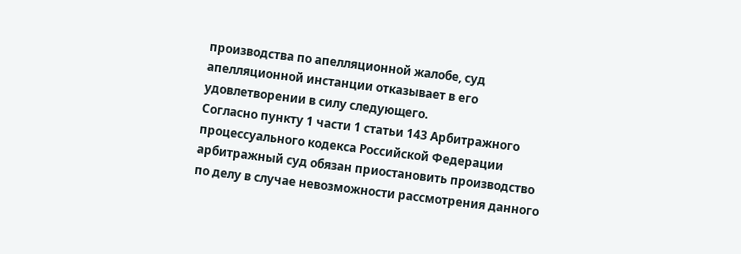производства по апелляционной жалобе, суд апелляционной инстанции отказывает в его удовлетворении в силу следующего.
Согласно пункту 1 части 1 статьи 143 Арбитражного процессуального кодекса Российской Федерации арбитражный суд обязан приостановить производство по делу в случае невозможности рассмотрения данного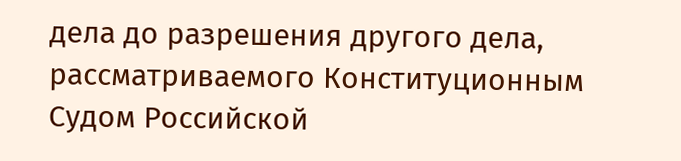дела до разрешения другого дела, рассматриваемого Конституционным Судом Российской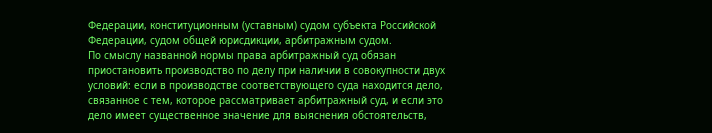Федерации, конституционным (уставным) судом субъекта Российской Федерации, судом общей юрисдикции, арбитражным судом.
По смыслу названной нормы права арбитражный суд обязан приостановить производство по делу при наличии в совокупности двух условий: если в производстве соответствующего суда находится дело, связанное с тем, которое рассматривает арбитражный суд, и если это дело имеет существенное значение для выяснения обстоятельств,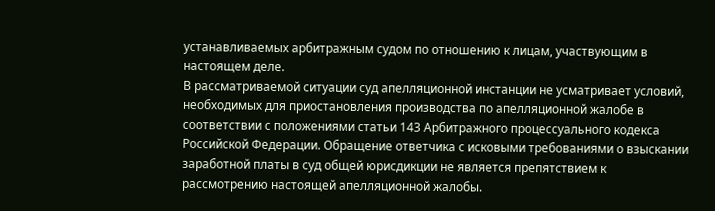устанавливаемых арбитражным судом по отношению к лицам, участвующим в настоящем деле.
В рассматриваемой ситуации суд апелляционной инстанции не усматривает условий, необходимых для приостановления производства по апелляционной жалобе в соответствии с положениями статьи 143 Арбитражного процессуального кодекса Российской Федерации. Обращение ответчика с исковыми требованиями о взыскании заработной платы в суд общей юрисдикции не является препятствием к рассмотрению настоящей апелляционной жалобы.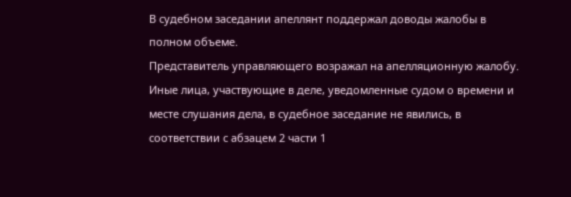В судебном заседании апеллянт поддержал доводы жалобы в полном объеме.
Представитель управляющего возражал на апелляционную жалобу.
Иные лица, участвующие в деле, уведомленные судом о времени и месте слушания дела, в судебное заседание не явились, в соответствии с абзацем 2 части 1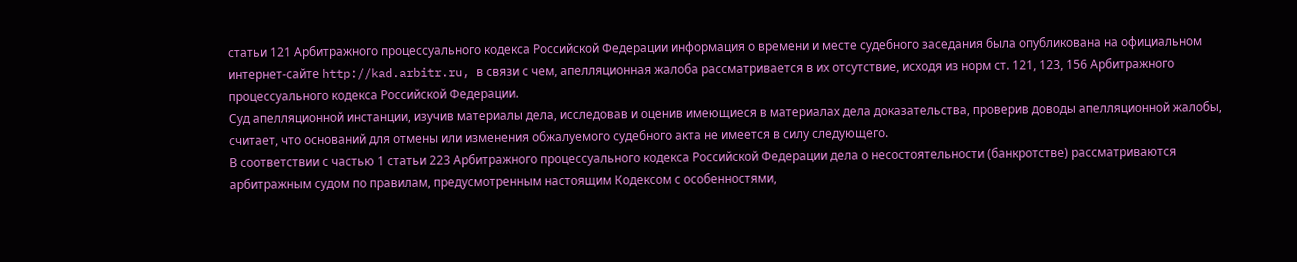статьи 121 Арбитражного процессуального кодекса Российской Федерации информация о времени и месте судебного заседания была опубликована на официальном интернет-сайте http://kad.arbitr.ru, в связи с чем, апелляционная жалоба рассматривается в их отсутствие, исходя из норм ст. 121, 123, 156 Арбитражного процессуального кодекса Российской Федерации.
Суд апелляционной инстанции, изучив материалы дела, исследовав и оценив имеющиеся в материалах дела доказательства, проверив доводы апелляционной жалобы, считает, что оснований для отмены или изменения обжалуемого судебного акта не имеется в силу следующего.
В соответствии с частью 1 статьи 223 Арбитражного процессуального кодекса Российской Федерации дела о несостоятельности (банкротстве) рассматриваются арбитражным судом по правилам, предусмотренным настоящим Кодексом с особенностями,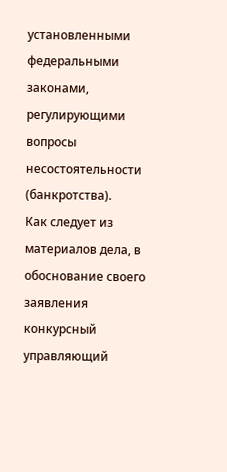установленными федеральными законами, регулирующими вопросы несостоятельности (банкротства).
Как следует из материалов дела, в обоснование своего заявления конкурсный управляющий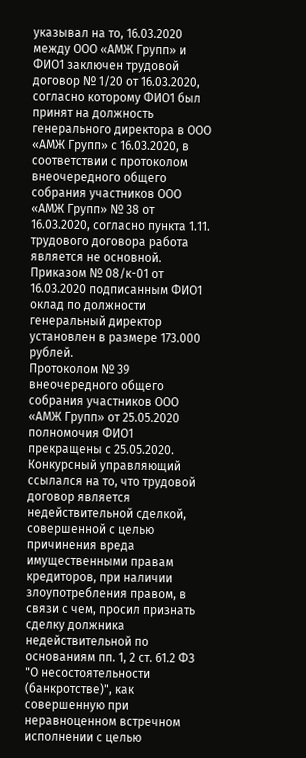указывал на то, 16.03.2020 между ООО «АМЖ Групп» и ФИО1 заключен трудовой договор № 1/20 от 16.03.2020, согласно которому ФИО1 был принят на должность генерального директора в ООО «АМЖ Групп» с 16.03.2020, в соответствии с протоколом внеочередного общего собрания участников ООО «АМЖ Групп» № 38 от 16.03.2020, согласно пункта 1.11. трудового договора работа является не основной.
Приказом № 08/к-01 от 16.03.2020 подписанным ФИО1 оклад по должности генеральный директор установлен в размере 173.000 рублей.
Протоколом № 39 внеочередного общего собрания участников ООО «АМЖ Групп» от 25.05.2020 полномочия ФИО1 прекращены с 25.05.2020.
Конкурсный управляющий ссылался на то, что трудовой договор является недействительной сделкой, совершенной с целью причинения вреда имущественными правам кредиторов, при наличии злоупотребления правом, в связи с чем, просил признать сделку должника недействительной по основаниям пп. 1, 2 ст. 61.2 ФЗ "О несостоятельности (банкротстве)", как совершенную при неравноценном встречном исполнении с целью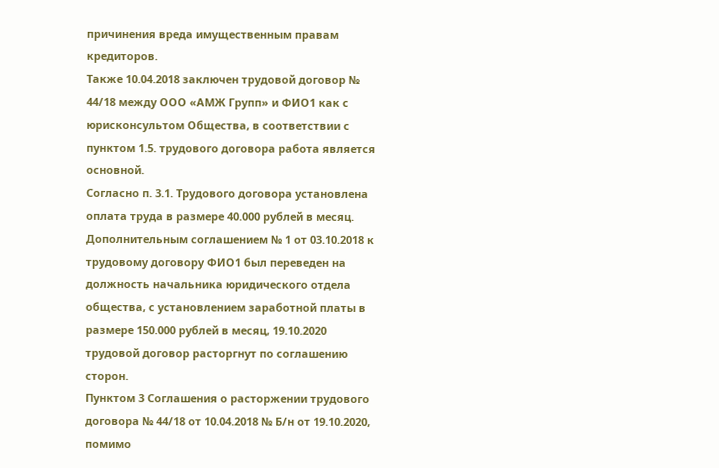причинения вреда имущественным правам кредиторов.
Также 10.04.2018 заключен трудовой договор № 44/18 между ООО «АМЖ Групп» и ФИО1 как с юрисконсультом Общества, в соответствии с пунктом 1.5. трудового договора работа является основной.
Согласно п. 3.1. Трудового договора установлена оплата труда в размере 40.000 рублей в месяц. Дополнительным соглашением № 1 от 03.10.2018 к трудовому договору ФИО1 был переведен на должность начальника юридического отдела общества, с установлением заработной платы в размере 150.000 рублей в месяц, 19.10.2020 трудовой договор расторгнут по соглашению сторон.
Пунктом 3 Соглашения о расторжении трудового договора № 44/18 от 10.04.2018 № Б/н от 19.10.2020, помимо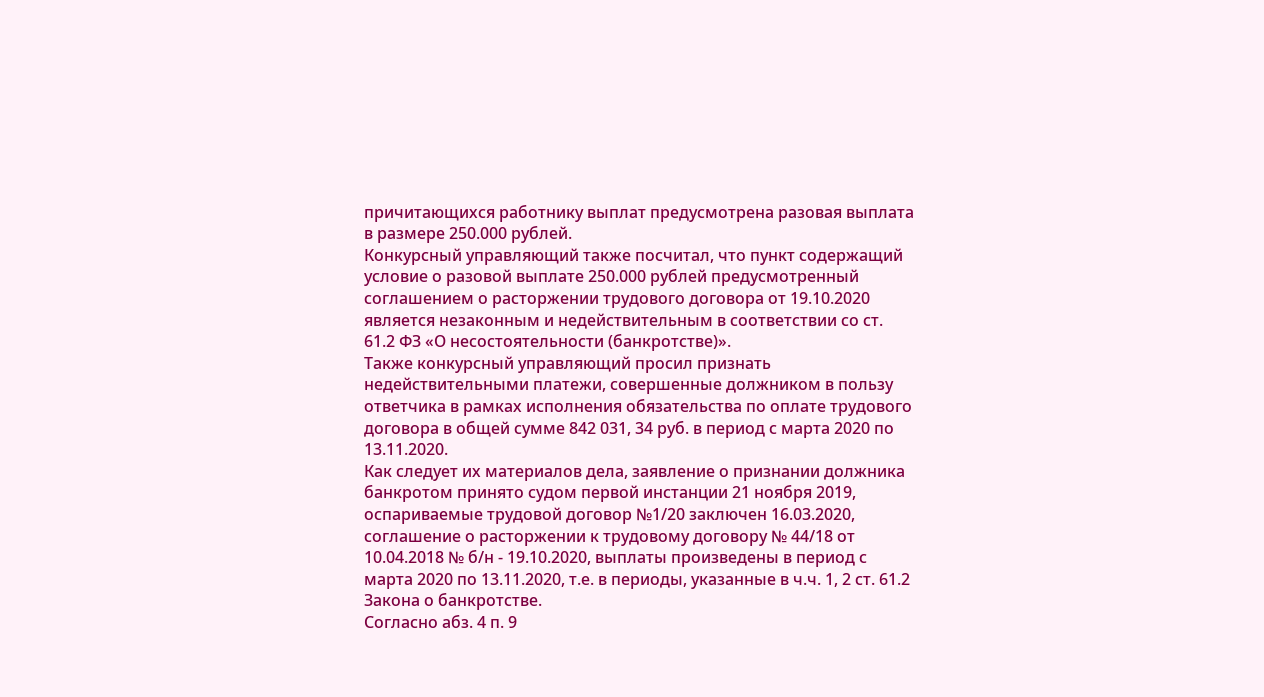причитающихся работнику выплат предусмотрена разовая выплата в размере 250.000 рублей.
Конкурсный управляющий также посчитал, что пункт содержащий условие о разовой выплате 250.000 рублей предусмотренный соглашением о расторжении трудового договора от 19.10.2020 является незаконным и недействительным в соответствии со ст. 61.2 ФЗ «О несостоятельности (банкротстве)».
Также конкурсный управляющий просил признать недействительными платежи, совершенные должником в пользу ответчика в рамках исполнения обязательства по оплате трудового договора в общей сумме 842 031, 34 руб. в период с марта 2020 по 13.11.2020.
Как следует их материалов дела, заявление о признании должника банкротом принято судом первой инстанции 21 ноября 2019, оспариваемые трудовой договор №1/20 заключен 16.03.2020, соглашение о расторжении к трудовому договору № 44/18 от 10.04.2018 № б/н - 19.10.2020, выплаты произведены в период с марта 2020 по 13.11.2020, т.е. в периоды, указанные в ч.ч. 1, 2 ст. 61.2 Закона о банкротстве.
Согласно абз. 4 п. 9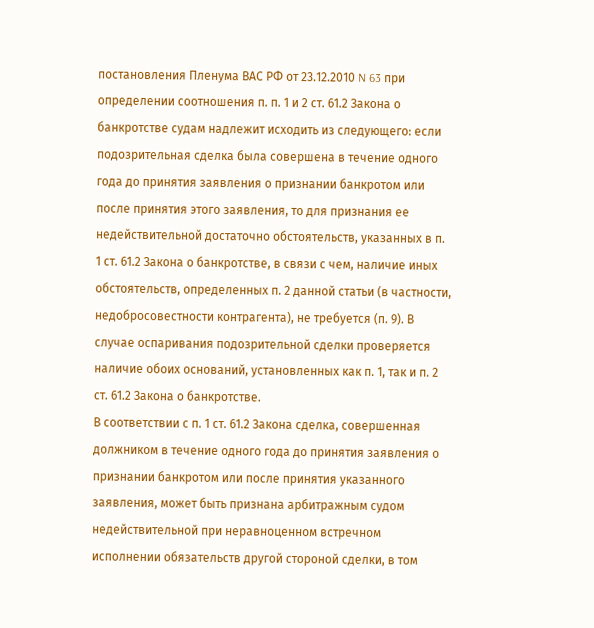постановления Пленума ВАС РФ от 23.12.2010 N 63 при определении соотношения п. п. 1 и 2 ст. 61.2 Закона о банкротстве судам надлежит исходить из следующего: если подозрительная сделка была совершена в течение одного года до принятия заявления о признании банкротом или после принятия этого заявления, то для признания ее недействительной достаточно обстоятельств, указанных в п. 1 ст. 61.2 Закона о банкротстве, в связи с чем, наличие иных обстоятельств, определенных п. 2 данной статьи (в частности, недобросовестности контрагента), не требуется (п. 9). В случае оспаривания подозрительной сделки проверяется наличие обоих оснований, установленных как п. 1, так и п. 2 ст. 61.2 Закона о банкротстве.
В соответствии с п. 1 ст. 61.2 Закона сделка, совершенная должником в течение одного года до принятия заявления о признании банкротом или после принятия указанного заявления, может быть признана арбитражным судом недействительной при неравноценном встречном исполнении обязательств другой стороной сделки, в том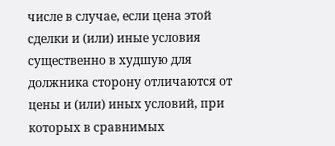числе в случае, если цена этой сделки и (или) иные условия существенно в худшую для должника сторону отличаются от цены и (или) иных условий, при которых в сравнимых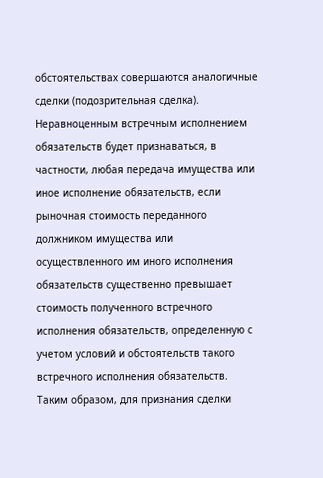обстоятельствах совершаются аналогичные сделки (подозрительная сделка).
Неравноценным встречным исполнением обязательств будет признаваться, в частности, любая передача имущества или иное исполнение обязательств, если рыночная стоимость переданного должником имущества или осуществленного им иного исполнения обязательств существенно превышает стоимость полученного встречного исполнения обязательств, определенную с учетом условий и обстоятельств такого встречного исполнения обязательств.
Таким образом, для признания сделки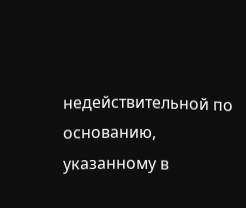недействительной по основанию, указанному в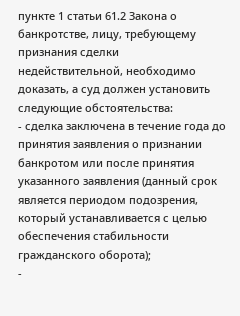пункте 1 статьи 61.2 Закона о банкротстве, лицу, требующему признания сделки недействительной, необходимо доказать, а суд должен установить следующие обстоятельства:
- сделка заключена в течение года до принятия заявления о признании банкротом или после принятия указанного заявления (данный срок является периодом подозрения, который устанавливается с целью обеспечения стабильности гражданского оборота);
-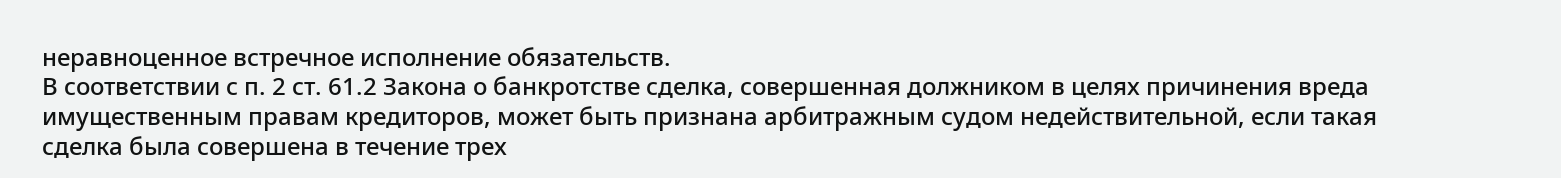неравноценное встречное исполнение обязательств.
В соответствии с п. 2 ст. 61.2 Закона о банкротстве сделка, совершенная должником в целях причинения вреда имущественным правам кредиторов, может быть признана арбитражным судом недействительной, если такая сделка была совершена в течение трех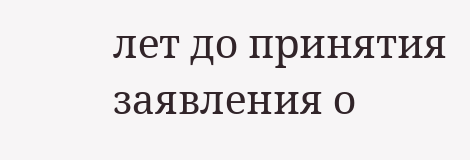лет до принятия заявления о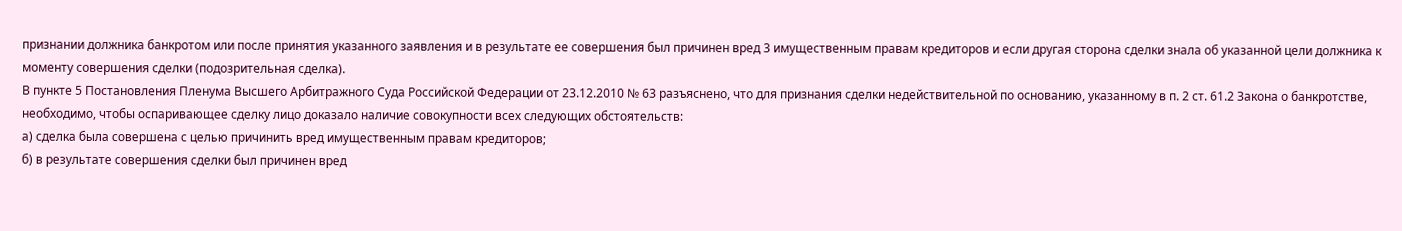признании должника банкротом или после принятия указанного заявления и в результате ее совершения был причинен вред 3 имущественным правам кредиторов и если другая сторона сделки знала об указанной цели должника к моменту совершения сделки (подозрительная сделка).
В пункте 5 Постановления Пленума Высшего Арбитражного Суда Российской Федерации от 23.12.2010 № 63 разъяснено, что для признания сделки недействительной по основанию, указанному в п. 2 ст. 61.2 Закона о банкротстве, необходимо, чтобы оспаривающее сделку лицо доказало наличие совокупности всех следующих обстоятельств:
а) сделка была совершена с целью причинить вред имущественным правам кредиторов;
б) в результате совершения сделки был причинен вред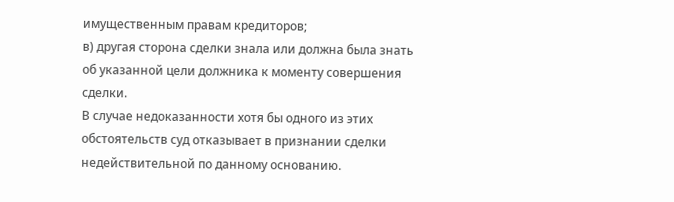имущественным правам кредиторов;
в) другая сторона сделки знала или должна была знать об указанной цели должника к моменту совершения сделки.
В случае недоказанности хотя бы одного из этих обстоятельств суд отказывает в признании сделки недействительной по данному основанию.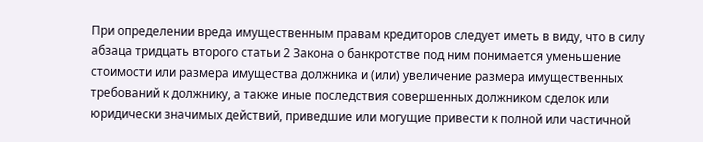При определении вреда имущественным правам кредиторов следует иметь в виду, что в силу абзаца тридцать второго статьи 2 Закона о банкротстве под ним понимается уменьшение стоимости или размера имущества должника и (или) увеличение размера имущественных требований к должнику, а также иные последствия совершенных должником сделок или юридически значимых действий, приведшие или могущие привести к полной или частичной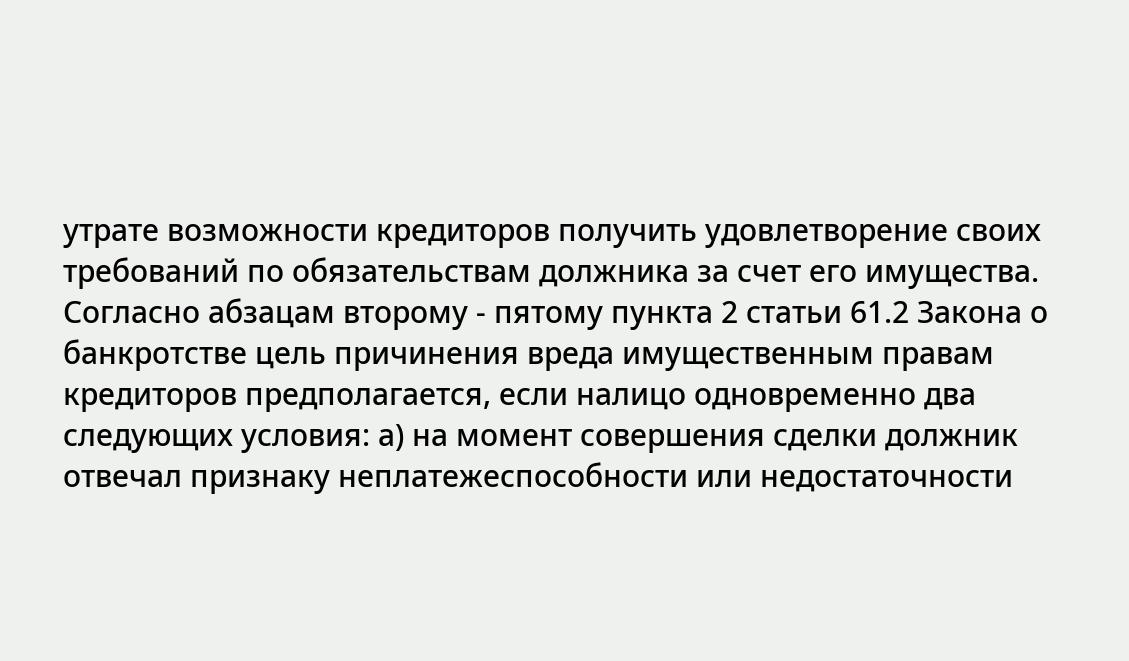утрате возможности кредиторов получить удовлетворение своих требований по обязательствам должника за счет его имущества.
Согласно абзацам второму - пятому пункта 2 статьи 61.2 Закона о банкротстве цель причинения вреда имущественным правам кредиторов предполагается, если налицо одновременно два следующих условия: а) на момент совершения сделки должник отвечал признаку неплатежеспособности или недостаточности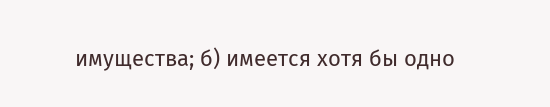имущества; б) имеется хотя бы одно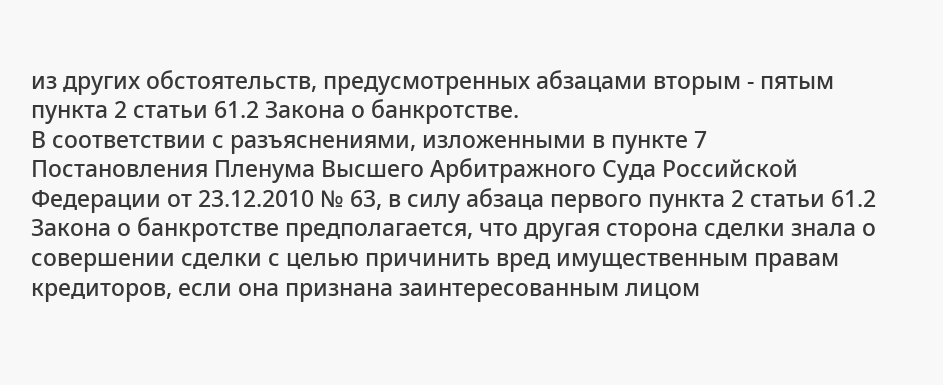из других обстоятельств, предусмотренных абзацами вторым - пятым пункта 2 статьи 61.2 Закона о банкротстве.
В соответствии с разъяснениями, изложенными в пункте 7 Постановления Пленума Высшего Арбитражного Суда Российской Федерации от 23.12.2010 № 63, в силу абзаца первого пункта 2 статьи 61.2 Закона о банкротстве предполагается, что другая сторона сделки знала о совершении сделки с целью причинить вред имущественным правам кредиторов, если она признана заинтересованным лицом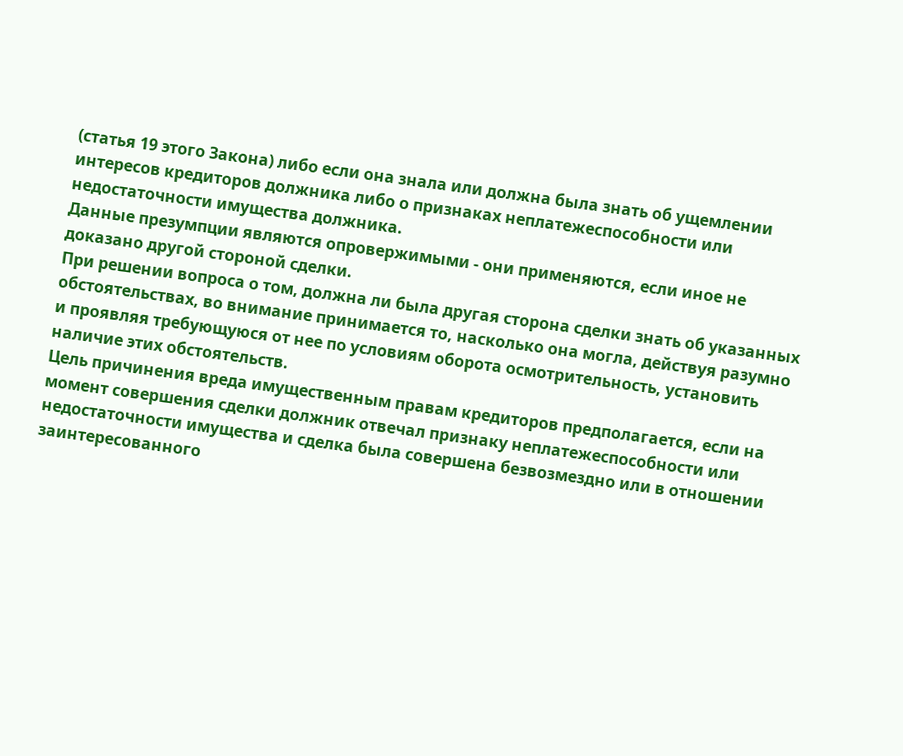(статья 19 этого Закона) либо если она знала или должна была знать об ущемлении интересов кредиторов должника либо о признаках неплатежеспособности или недостаточности имущества должника.
Данные презумпции являются опровержимыми - они применяются, если иное не доказано другой стороной сделки.
При решении вопроса о том, должна ли была другая сторона сделки знать об указанных обстоятельствах, во внимание принимается то, насколько она могла, действуя разумно и проявляя требующуюся от нее по условиям оборота осмотрительность, установить наличие этих обстоятельств.
Цель причинения вреда имущественным правам кредиторов предполагается, если на момент совершения сделки должник отвечал признаку неплатежеспособности или недостаточности имущества и сделка была совершена безвозмездно или в отношении заинтересованного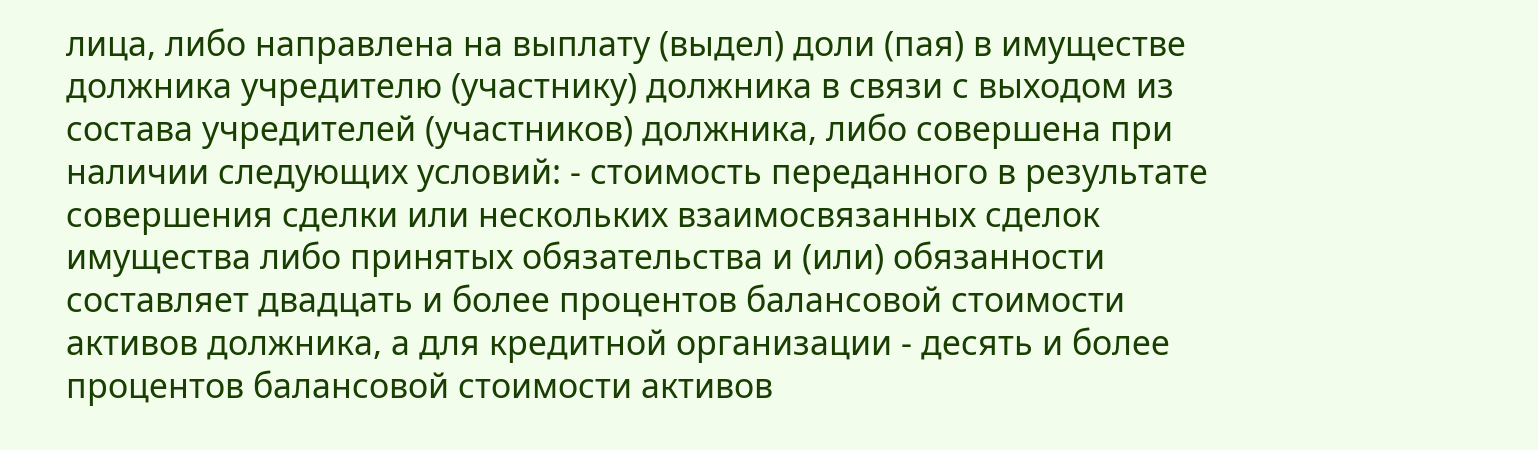лица, либо направлена на выплату (выдел) доли (пая) в имуществе должника учредителю (участнику) должника в связи с выходом из состава учредителей (участников) должника, либо совершена при наличии следующих условий: - стоимость переданного в результате совершения сделки или нескольких взаимосвязанных сделок имущества либо принятых обязательства и (или) обязанности составляет двадцать и более процентов балансовой стоимости активов должника, а для кредитной организации - десять и более процентов балансовой стоимости активов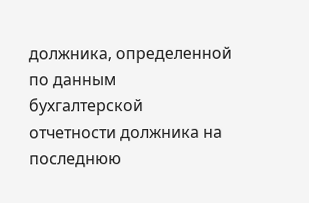должника, определенной по данным бухгалтерской отчетности должника на последнюю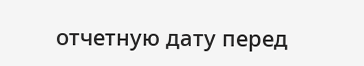отчетную дату перед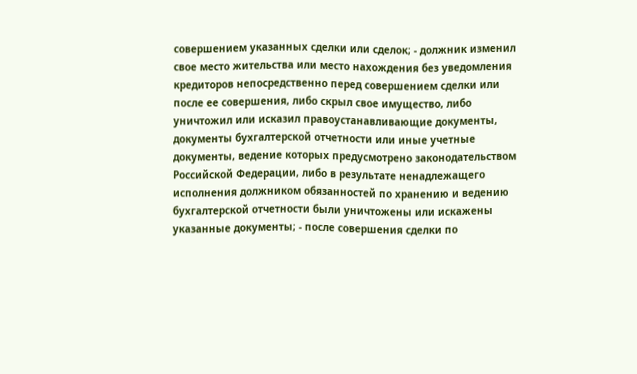совершением указанных сделки или сделок; - должник изменил свое место жительства или место нахождения без уведомления кредиторов непосредственно перед совершением сделки или после ее совершения, либо скрыл свое имущество, либо уничтожил или исказил правоустанавливающие документы, документы бухгалтерской отчетности или иные учетные документы, ведение которых предусмотрено законодательством Российской Федерации, либо в результате ненадлежащего исполнения должником обязанностей по хранению и ведению бухгалтерской отчетности были уничтожены или искажены указанные документы; - после совершения сделки по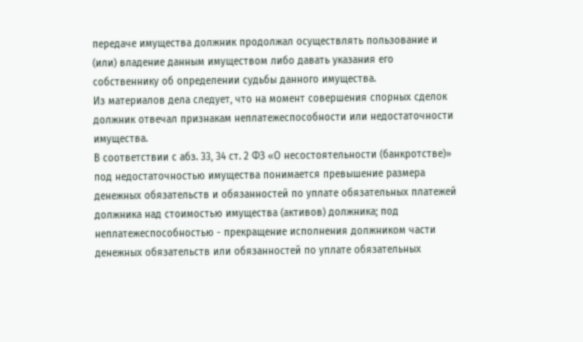передаче имущества должник продолжал осуществлять пользование и (или) владение данным имуществом либо давать указания его собственнику об определении судьбы данного имущества.
Из материалов дела следует, что на момент совершения спорных сделок должник отвечал признакам неплатежеспособности или недостаточности имущества.
В соответствии с абз. 33, 34 ст. 2 ФЗ «О несостоятельности (банкротстве)» под недостаточностью имущества понимается превышение размера денежных обязательств и обязанностей по уплате обязательных платежей должника над стоимостью имущества (активов) должника; под неплатежеспособностью - прекращение исполнения должником части денежных обязательств или обязанностей по уплате обязательных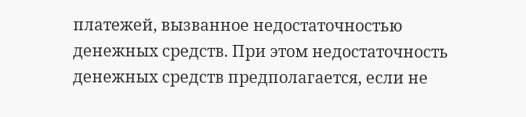платежей, вызванное недостаточностью денежных средств. При этом недостаточность денежных средств предполагается, если не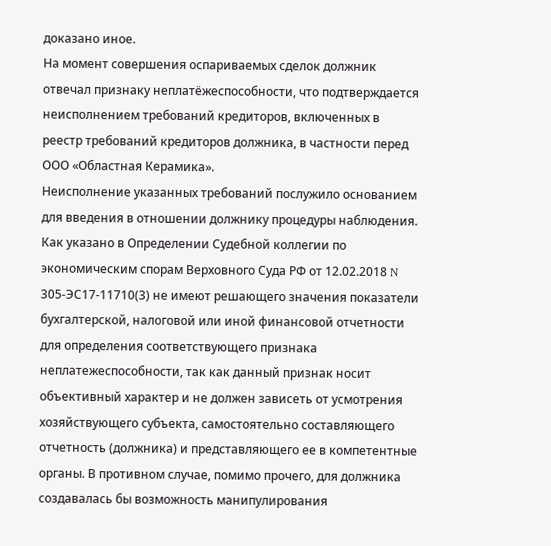доказано иное.
На момент совершения оспариваемых сделок должник отвечал признаку неплатёжеспособности, что подтверждается неисполнением требований кредиторов, включенных в реестр требований кредиторов должника, в частности перед ООО «Областная Керамика».
Неисполнение указанных требований послужило основанием для введения в отношении должнику процедуры наблюдения.
Как указано в Определении Судебной коллегии по экономическим спорам Верховного Суда РФ от 12.02.2018 N 305-ЭС17-11710(3) не имеют решающего значения показатели бухгалтерской, налоговой или иной финансовой отчетности для определения соответствующего признака неплатежеспособности, так как данный признак носит объективный характер и не должен зависеть от усмотрения хозяйствующего субъекта, самостоятельно составляющего отчетность (должника) и представляющего ее в компетентные органы. В противном случае, помимо прочего, для должника создавалась бы возможность манипулирования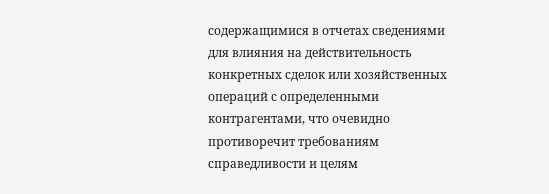содержащимися в отчетах сведениями для влияния на действительность конкретных сделок или хозяйственных операций с определенными контрагентами, что очевидно противоречит требованиям справедливости и целям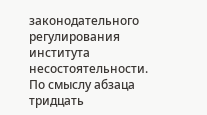законодательного регулирования института несостоятельности.
По смыслу абзаца тридцать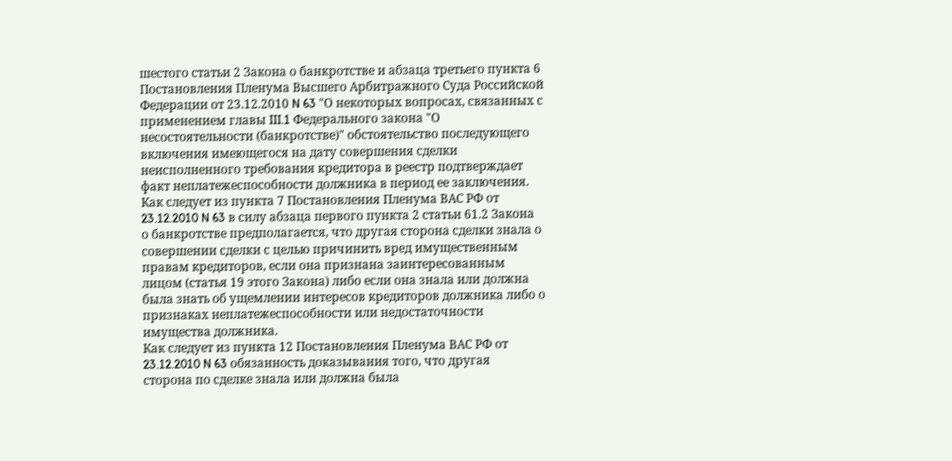шестого статьи 2 Закона о банкротстве и абзаца третьего пункта 6 Постановления Пленума Высшего Арбитражного Суда Российской Федерации от 23.12.2010 N 63 "О некоторых вопросах, связанных с применением главы III.1 Федерального закона "О несостоятельности (банкротстве)" обстоятельство последующего включения имеющегося на дату совершения сделки неисполненного требования кредитора в реестр подтверждает факт неплатежеспособности должника в период ее заключения.
Как следует из пункта 7 Постановления Пленума ВАС РФ от 23.12.2010 N 63 в силу абзаца первого пункта 2 статьи 61.2 Закона о банкротстве предполагается, что другая сторона сделки знала о совершении сделки с целью причинить вред имущественным правам кредиторов, если она признана заинтересованным лицом (статья 19 этого Закона) либо если она знала или должна была знать об ущемлении интересов кредиторов должника либо о признаках неплатежеспособности или недостаточности имущества должника.
Как следует из пункта 12 Постановления Пленума ВАС РФ от 23.12.2010 N 63 обязанность доказывания того, что другая сторона по сделке знала или должна была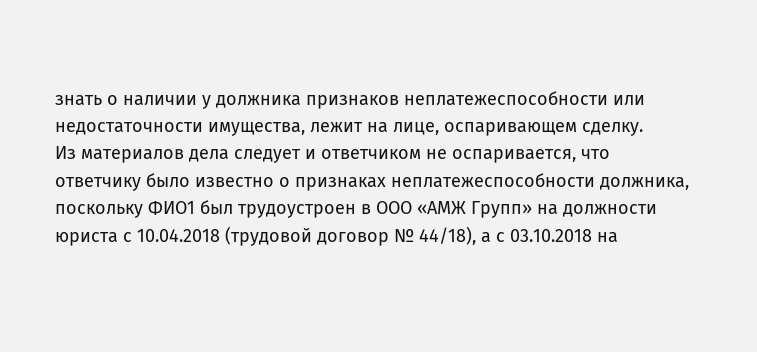знать о наличии у должника признаков неплатежеспособности или недостаточности имущества, лежит на лице, оспаривающем сделку.
Из материалов дела следует и ответчиком не оспаривается, что ответчику было известно о признаках неплатежеспособности должника, поскольку ФИО1 был трудоустроен в ООО «АМЖ Групп» на должности юриста с 10.04.2018 (трудовой договор № 44/18), а с 03.10.2018 на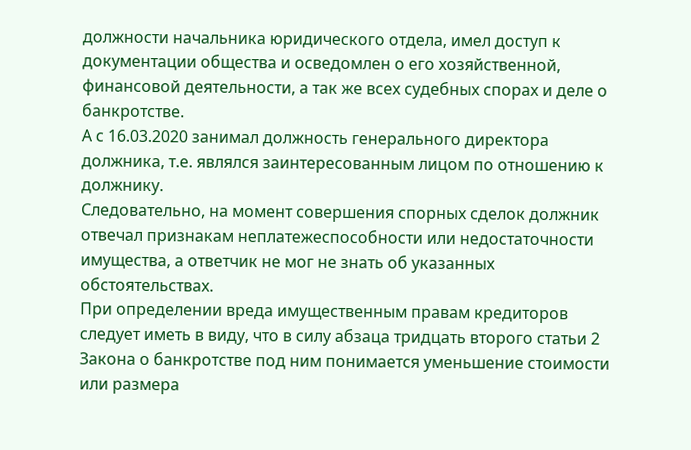должности начальника юридического отдела, имел доступ к документации общества и осведомлен о его хозяйственной, финансовой деятельности, а так же всех судебных спорах и деле о банкротстве.
А с 16.03.2020 занимал должность генерального директора должника, т.е. являлся заинтересованным лицом по отношению к должнику.
Следовательно, на момент совершения спорных сделок должник отвечал признакам неплатежеспособности или недостаточности имущества, а ответчик не мог не знать об указанных обстоятельствах.
При определении вреда имущественным правам кредиторов следует иметь в виду, что в силу абзаца тридцать второго статьи 2 Закона о банкротстве под ним понимается уменьшение стоимости или размера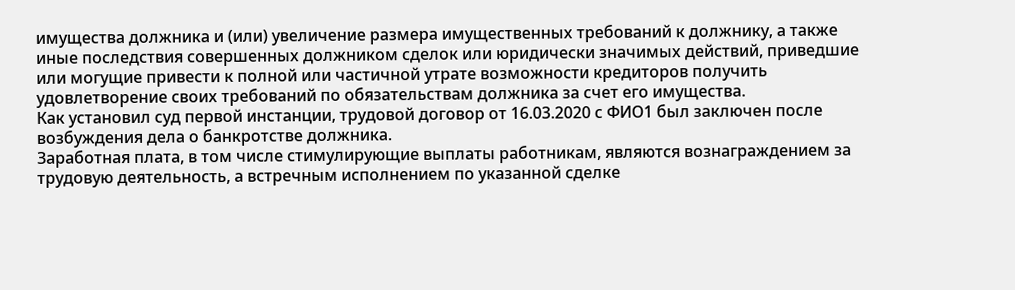имущества должника и (или) увеличение размера имущественных требований к должнику, а также иные последствия совершенных должником сделок или юридически значимых действий, приведшие или могущие привести к полной или частичной утрате возможности кредиторов получить удовлетворение своих требований по обязательствам должника за счет его имущества.
Как установил суд первой инстанции, трудовой договор от 16.03.2020 с ФИО1 был заключен после возбуждения дела о банкротстве должника.
Заработная плата, в том числе стимулирующие выплаты работникам, являются вознаграждением за трудовую деятельность, а встречным исполнением по указанной сделке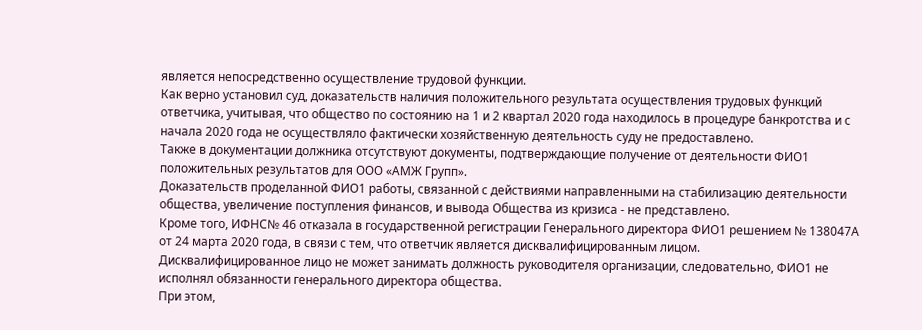является непосредственно осуществление трудовой функции.
Как верно установил суд, доказательств наличия положительного результата осуществления трудовых функций ответчика, учитывая, что общество по состоянию на 1 и 2 квартал 2020 года находилось в процедуре банкротства и с начала 2020 года не осуществляло фактически хозяйственную деятельность суду не предоставлено.
Также в документации должника отсутствуют документы, подтверждающие получение от деятельности ФИО1 положительных результатов для ООО «АМЖ Групп».
Доказательств проделанной ФИО1 работы, связанной с действиями направленными на стабилизацию деятельности общества, увеличение поступления финансов, и вывода Общества из кризиса - не представлено.
Кроме того, ИФНС№ 46 отказала в государственной регистрации Генерального директора ФИО1 решением № 138047А от 24 марта 2020 года, в связи с тем, что ответчик является дисквалифицированным лицом.
Дисквалифицированное лицо не может занимать должность руководителя организации, следовательно, ФИО1 не исполнял обязанности генерального директора общества.
При этом,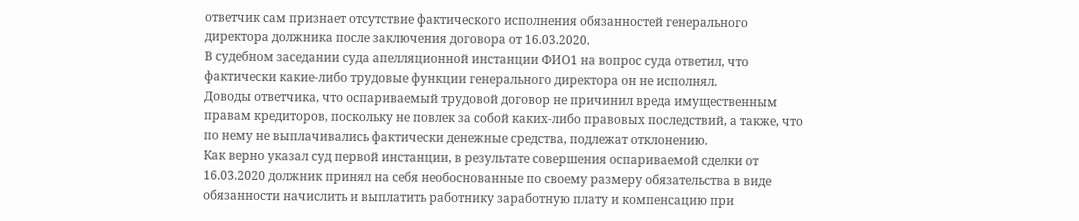ответчик сам признает отсутствие фактического исполнения обязанностей генерального директора должника после заключения договора от 16.03.2020.
В судебном заседании суда апелляционной инстанции ФИО1 на вопрос суда ответил, что фактически какие-либо трудовые функции генерального директора он не исполнял.
Доводы ответчика, что оспариваемый трудовой договор не причинил вреда имущественным правам кредиторов, поскольку не повлек за собой каких-либо правовых последствий, а также, что по нему не выплачивались фактически денежные средства, подлежат отклонению.
Как верно указал суд первой инстанции, в результате совершения оспариваемой сделки от 16.03.2020 должник принял на себя необоснованные по своему размеру обязательства в виде обязанности начислить и выплатить работнику заработную плату и компенсацию при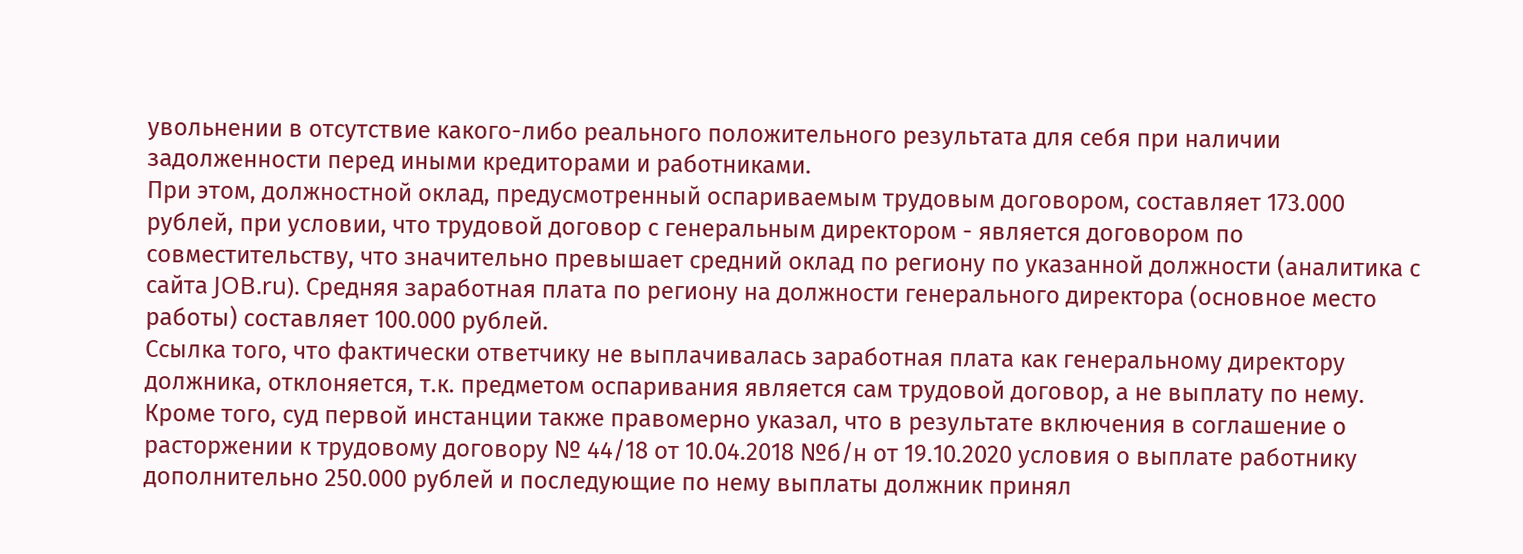увольнении в отсутствие какого-либо реального положительного результата для себя при наличии задолженности перед иными кредиторами и работниками.
При этом, должностной оклад, предусмотренный оспариваемым трудовым договором, составляет 173.000 рублей, при условии, что трудовой договор с генеральным директором - является договором по совместительству, что значительно превышает средний оклад по региону по указанной должности (аналитика с сайта JOB.ru). Средняя заработная плата по региону на должности генерального директора (основное место работы) составляет 100.000 рублей.
Ссылка того, что фактически ответчику не выплачивалась заработная плата как генеральному директору должника, отклоняется, т.к. предметом оспаривания является сам трудовой договор, а не выплату по нему.
Кроме того, суд первой инстанции также правомерно указал, что в результате включения в соглашение о расторжении к трудовому договору № 44/18 от 10.04.2018 №б/н от 19.10.2020 условия о выплате работнику дополнительно 250.000 рублей и последующие по нему выплаты должник принял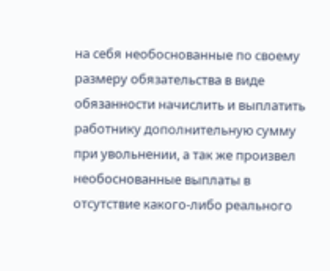на себя необоснованные по своему размеру обязательства в виде обязанности начислить и выплатить работнику дополнительную сумму при увольнении, а так же произвел необоснованные выплаты в отсутствие какого-либо реального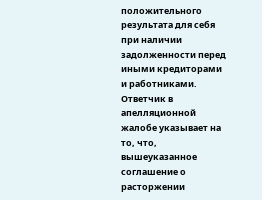положительного результата для себя при наличии задолженности перед иными кредиторами и работниками.
Ответчик в апелляционной жалобе указывает на то, что, вышеуказанное соглашение о расторжении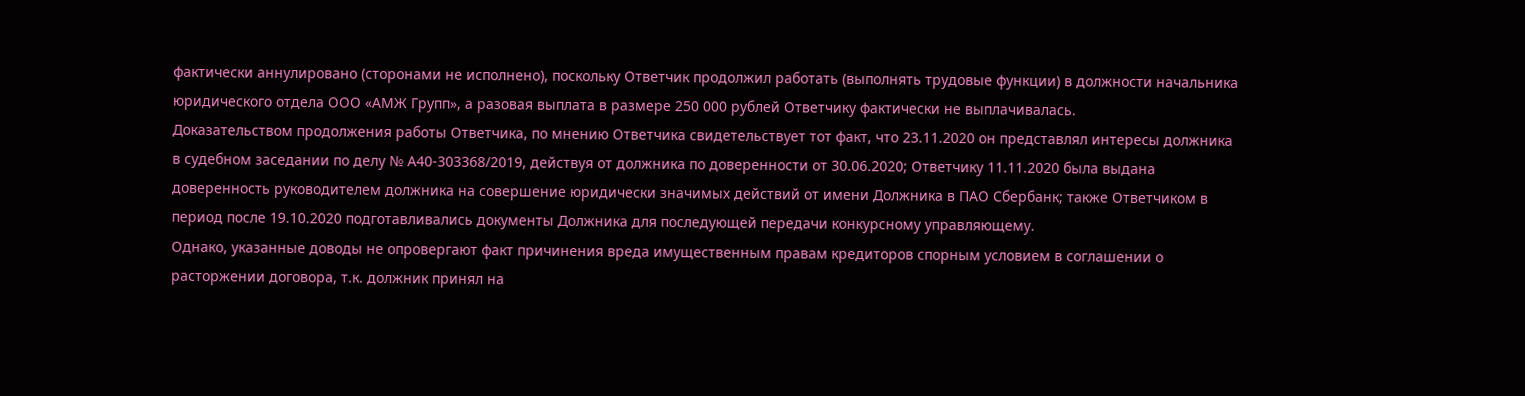фактически аннулировано (сторонами не исполнено), поскольку Ответчик продолжил работать (выполнять трудовые функции) в должности начальника юридического отдела ООО «АМЖ Групп», а разовая выплата в размере 250 000 рублей Ответчику фактически не выплачивалась.
Доказательством продолжения работы Ответчика, по мнению Ответчика свидетельствует тот факт, что 23.11.2020 он представлял интересы должника в судебном заседании по делу № А40-303368/2019, действуя от должника по доверенности от 30.06.2020; Ответчику 11.11.2020 была выдана доверенность руководителем должника на совершение юридически значимых действий от имени Должника в ПАО Сбербанк; также Ответчиком в период после 19.10.2020 подготавливались документы Должника для последующей передачи конкурсному управляющему.
Однако, указанные доводы не опровергают факт причинения вреда имущественным правам кредиторов спорным условием в соглашении о расторжении договора, т.к. должник принял на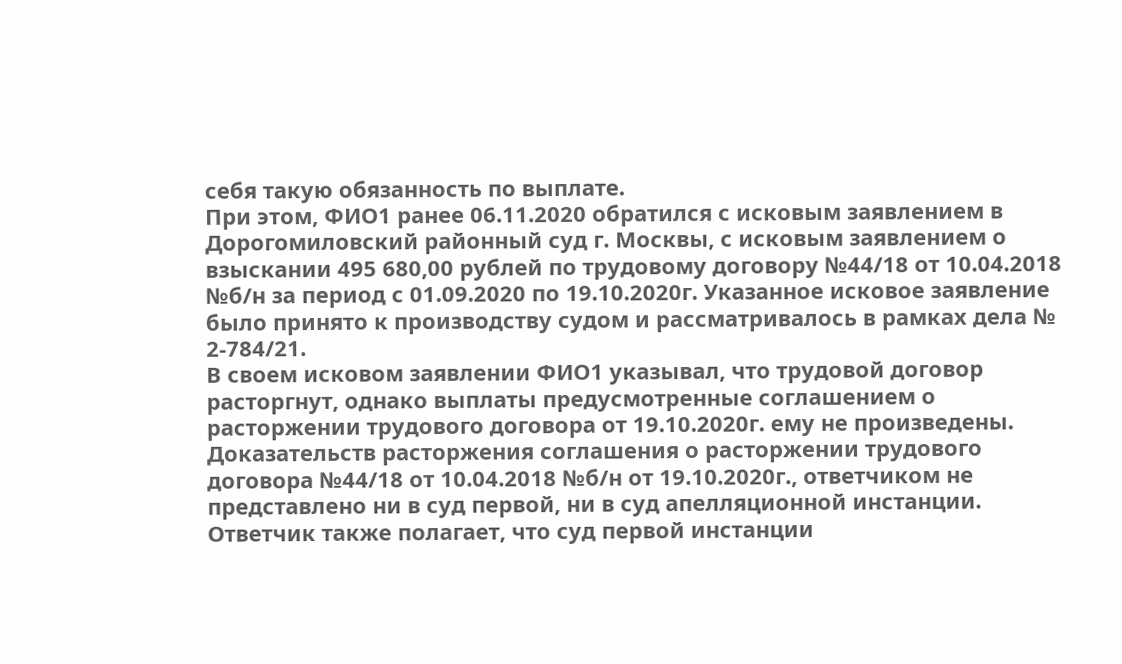себя такую обязанность по выплате.
При этом, ФИО1 ранее 06.11.2020 обратился с исковым заявлением в Дорогомиловский районный суд г. Москвы, с исковым заявлением о взыскании 495 680,00 рублей по трудовому договору №44/18 от 10.04.2018 №б/н за период с 01.09.2020 по 19.10.2020г. Указанное исковое заявление было принято к производству судом и рассматривалось в рамках дела № 2-784/21.
В своем исковом заявлении ФИО1 указывал, что трудовой договор расторгнут, однако выплаты предусмотренные соглашением о расторжении трудового договора от 19.10.2020г. ему не произведены.
Доказательств расторжения соглашения о расторжении трудового договора №44/18 от 10.04.2018 №б/н от 19.10.2020г., ответчиком не представлено ни в суд первой, ни в суд апелляционной инстанции.
Ответчик также полагает, что суд первой инстанции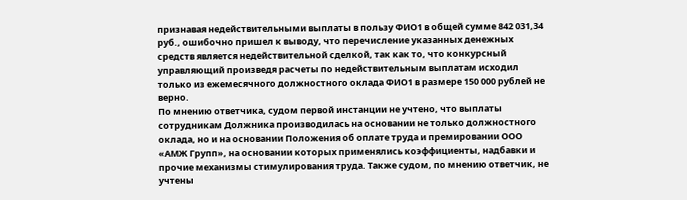признавая недействительными выплаты в пользу ФИО1 в общей сумме 842 031,34 руб., ошибочно пришел к выводу, что перечисление указанных денежных средств является недействительной сделкой, так как то, что конкурсный управляющий произведя расчеты по недействительным выплатам исходил только из ежемесячного должностного оклада ФИО1 в размере 150 000 рублей не верно.
По мнению ответчика, судом первой инстанции не учтено, что выплаты сотрудникам Должника производилась на основании не только должностного оклада, но и на основании Положения об оплате труда и премировании ООО «АМЖ Групп», на основании которых применялись коэффициенты, надбавки и прочие механизмы стимулирования труда. Также судом, по мнению ответчик, не учтены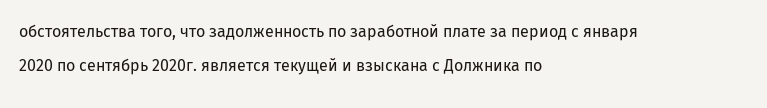обстоятельства того, что задолженность по заработной плате за период с января 2020 по сентябрь 2020г. является текущей и взыскана с Должника по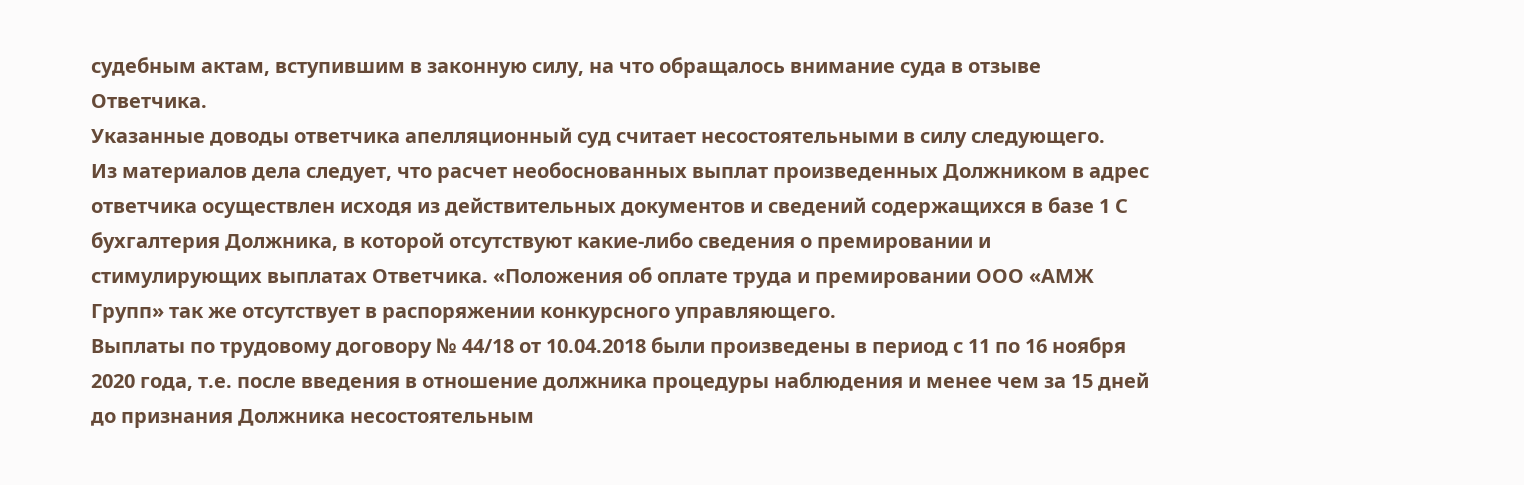судебным актам, вступившим в законную силу, на что обращалось внимание суда в отзыве Ответчика.
Указанные доводы ответчика апелляционный суд считает несостоятельными в силу следующего.
Из материалов дела следует, что расчет необоснованных выплат произведенных Должником в адрес ответчика осуществлен исходя из действительных документов и сведений содержащихся в базе 1 С бухгалтерия Должника, в которой отсутствуют какие-либо сведения о премировании и стимулирующих выплатах Ответчика. «Положения об оплате труда и премировании ООО «АМЖ Групп» так же отсутствует в распоряжении конкурсного управляющего.
Выплаты по трудовому договору № 44/18 от 10.04.2018 были произведены в период с 11 по 16 ноября 2020 года, т.е. после введения в отношение должника процедуры наблюдения и менее чем за 15 дней до признания Должника несостоятельным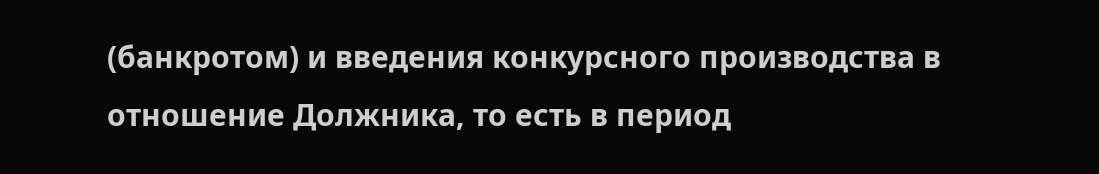(банкротом) и введения конкурсного производства в отношение Должника, то есть в период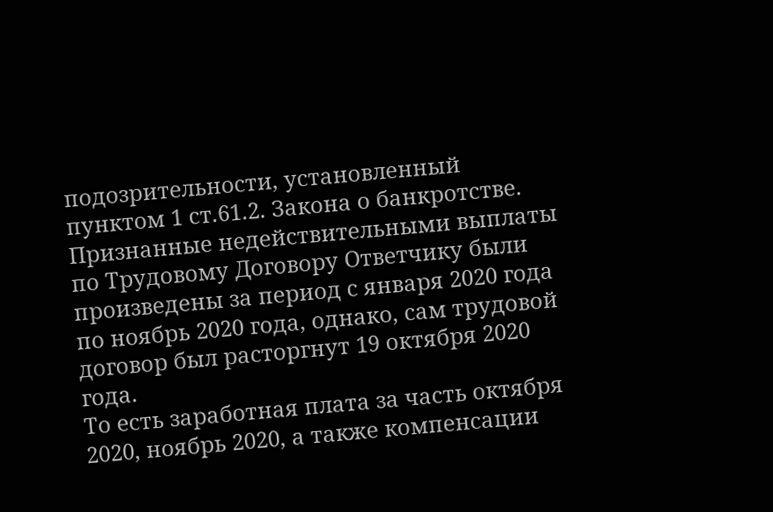подозрительности, установленный пунктом 1 ст.61.2. Закона о банкротстве.
Признанные недействительными выплаты по Трудовому Договору Ответчику были произведены за период с января 2020 года по ноябрь 2020 года, однако, сам трудовой договор был расторгнут 19 октября 2020 года.
То есть заработная плата за часть октября 2020, ноябрь 2020, а также компенсации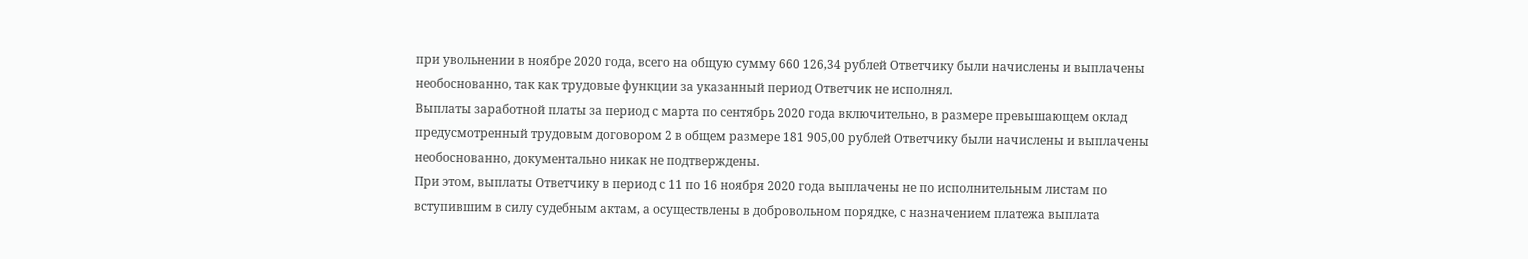при увольнении в ноябре 2020 года, всего на общую сумму 660 126,34 рублей Ответчику были начислены и выплачены необоснованно, так как трудовые функции за указанный период Ответчик не исполнял.
Выплаты заработной платы за период с марта по сентябрь 2020 года включительно, в размере превышающем оклад предусмотренный трудовым договором 2 в общем размере 181 905,00 рублей Ответчику были начислены и выплачены необоснованно, документально никак не подтверждены.
При этом, выплаты Ответчику в период с 11 по 16 ноября 2020 года выплачены не по исполнительным листам по вступившим в силу судебным актам, а осуществлены в добровольном порядке, с назначением платежа выплата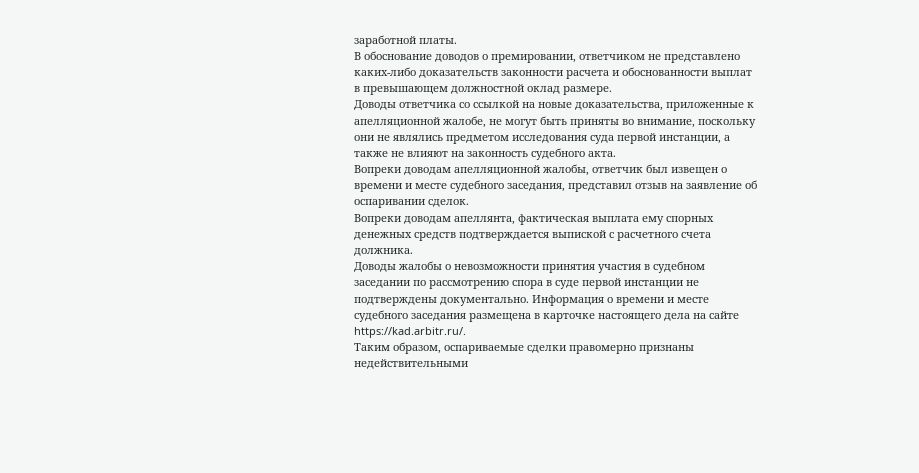заработной платы.
В обоснование доводов о премировании, ответчиком не представлено каких-либо доказательств законности расчета и обоснованности выплат в превышающем должностной оклад размере.
Доводы ответчика со ссылкой на новые доказательства, приложенные к апелляционной жалобе, не могут быть приняты во внимание, поскольку они не являлись предметом исследования суда первой инстанции, а также не влияют на законность судебного акта.
Вопреки доводам апелляционной жалобы, ответчик был извещен о времени и месте судебного заседания, представил отзыв на заявление об оспаривании сделок.
Вопреки доводам апеллянта, фактическая выплата ему спорных денежных средств подтверждается выпиской с расчетного счета должника.
Доводы жалобы о невозможности принятия участия в судебном заседании по рассмотрению спора в суде первой инстанции не подтверждены документально. Информация о времени и месте судебного заседания размещена в карточке настоящего дела на сайте https://kad.arbitr.ru/.
Таким образом, оспариваемые сделки правомерно признаны недействительными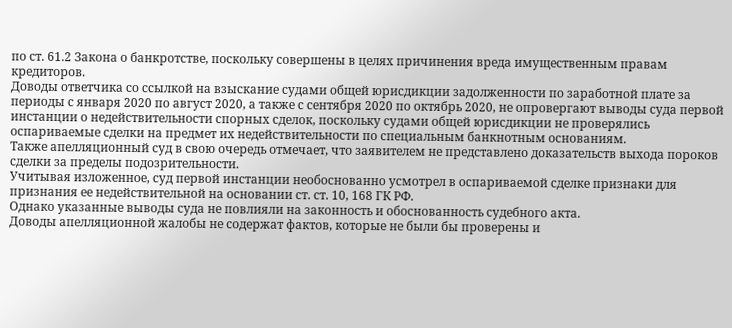по ст. 61.2 Закона о банкротстве, поскольку совершены в целях причинения вреда имущественным правам кредиторов.
Доводы ответчика со ссылкой на взыскание судами общей юрисдикции задолженности по заработной плате за периоды с января 2020 по август 2020, а также с сентября 2020 по октябрь 2020, не опровергают выводы суда первой инстанции о недействительности спорных сделок, поскольку судами общей юрисдикции не проверялись оспариваемые сделки на предмет их недействительности по специальным банкнотным основаниям.
Также апелляционный суд в свою очередь отмечает, что заявителем не представлено доказательств выхода пороков сделки за пределы подозрительности.
Учитывая изложенное, суд первой инстанции необоснованно усмотрел в оспариваемой сделке признаки для признания ее недействительной на основании ст. ст. 10, 168 ГК РФ.
Однако указанные выводы суда не повлияли на законность и обоснованность судебного акта.
Доводы апелляционной жалобы не содержат фактов, которые не были бы проверены и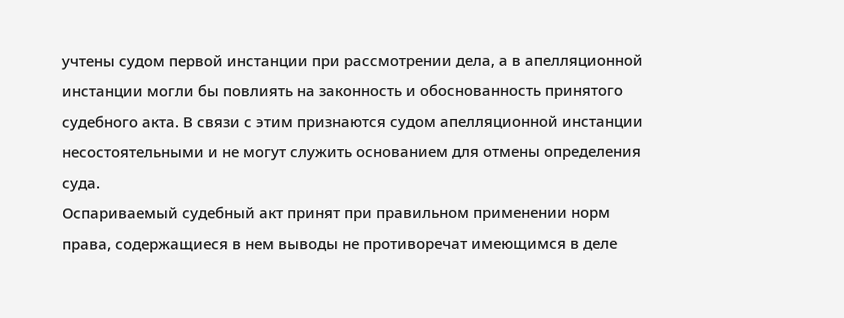учтены судом первой инстанции при рассмотрении дела, а в апелляционной инстанции могли бы повлиять на законность и обоснованность принятого судебного акта. В связи с этим признаются судом апелляционной инстанции несостоятельными и не могут служить основанием для отмены определения суда.
Оспариваемый судебный акт принят при правильном применении норм права, содержащиеся в нем выводы не противоречат имеющимся в деле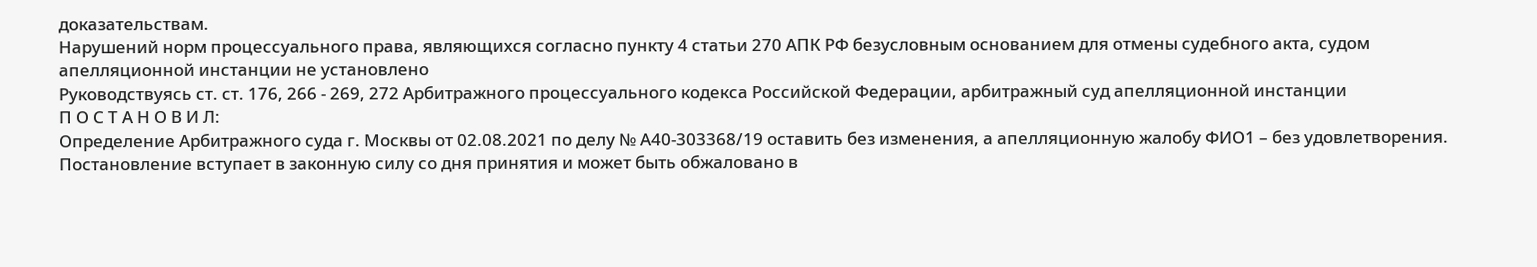доказательствам.
Нарушений норм процессуального права, являющихся согласно пункту 4 статьи 270 АПК РФ безусловным основанием для отмены судебного акта, судом апелляционной инстанции не установлено
Руководствуясь ст. ст. 176, 266 - 269, 272 Арбитражного процессуального кодекса Российской Федерации, арбитражный суд апелляционной инстанции
П О С Т А Н О В И Л:
Определение Арбитражного суда г. Москвы от 02.08.2021 по делу № А40-303368/19 оставить без изменения, а апелляционную жалобу ФИО1 – без удовлетворения.
Постановление вступает в законную силу со дня принятия и может быть обжаловано в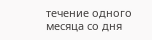течение одного месяца со дня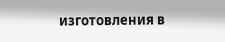изготовления в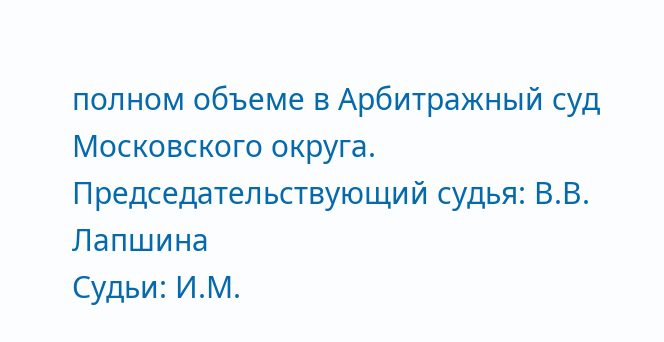полном объеме в Арбитражный суд Московского округа.
Председательствующий судья: В.В. Лапшина
Судьи: И.М.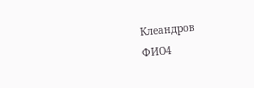Клеандров
ФИО4